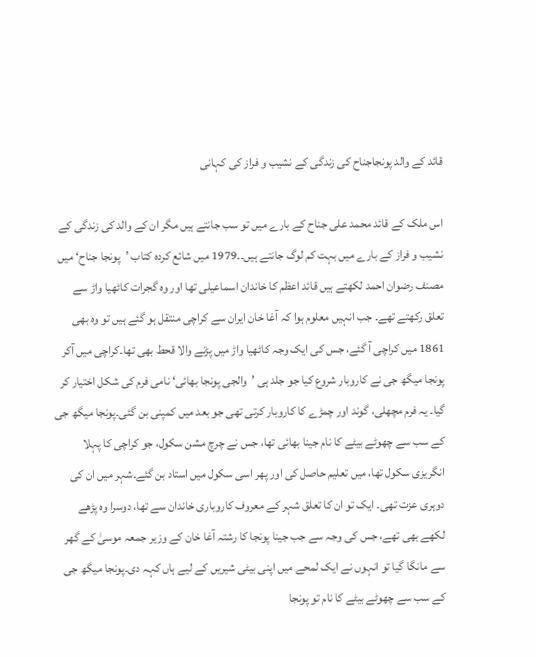قائد کے والد پونجاجناح کی زندگی کے نشیب و فراز کی کہانی

اس ملک کے قائد محمد علی جناح کے بارے میں تو سب جانتے ہیں مگر ان کے والد کی زندگی کے نشیب و فراز کے بارے میں بہت کم لوگ جانتے ہیں۔۔1979 میں شائع کردہ کتاب ’پونجا جناح‘ میں مصنف رضوان احمد لکھتے ہیں قائد اعظم کا خاندان اسماعیلی تھا اور وہ گجرات کاٹھیا واڑ سے تعلق رکھتے تھے۔ جب انہیں معلوم ہوا کہ آغا خان ایران سے کراچی منتقل ہو گئے ہیں تو وہ بھی 1861 میں کراچی آ گئے، جس کی ایک وجہ کاٹھیا واڑ میں پڑنے والا قحط بھی تھا۔کراچی میں آکر پونجا میگھ جی نے کاروبار شروع کیا جو جلد ہی ’والجی پونجا بھائی‘ نامی فرم کی شکل اختیار کر گیا۔ یہ فرم مچھلی، گوند اور چمڑے کا کاروبار کرتی تھی جو بعد میں کمپنی بن گئی۔پونجا میگھ جی کے سب سے چھوٹے بیٹے کا نام جینا بھائی تھا، جس نے چرچ مشن سکول، جو کراچی کا پہلا انگریزی سکول تھا، میں تعلیم حاصل کی اور پھر اسی سکول میں استاد بن گئے۔شہر میں ان کی دوہری عزت تھی۔ ایک تو ان کا تعلق شہر کے معروف کاروباری خاندان سے تھا، دوسرا وہ پڑھے لکھے بھی تھے، جس کی وجہ سے جب جینا پونجا کا رشتہ آغا خان کے وزیر جمعہ موسیٰ کے گھر سے مانگا گیا تو انہوں نے ایک لمحے میں اپنی بیٹی شیریں کے لیے ہاں کہہ دی۔پونجا میگھ جی کے سب سے چھوٹے بیٹے کا نام تو پونجا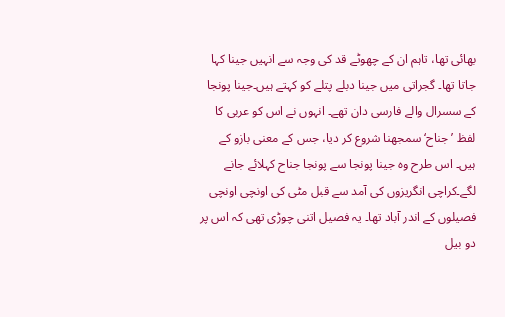بھائی تھا، تاہم ان کے چھوٹے قد کی وجہ سے انہیں جینا کہا جاتا تھا۔ گجراتی میں جینا دبلے پتلے کو کہتے ہیں۔جینا پونجا کے سسرال والے فارسی دان تھے۔ انہوں نے اس کو عربی کا لفظ ’جناح‘ سمجھنا شروع کر دیا، جس کے معنی بازو کے ہیں۔ اس طرح وہ جینا پونجا سے پونجا جناح کہلائے جانے لگے۔کراچی انگریزوں کی آمد سے قبل مٹی کی اونچی اونچی فصیلوں کے اندر آباد تھا۔ یہ فصیل اتنی چوڑی تھی کہ اس پر دو بیل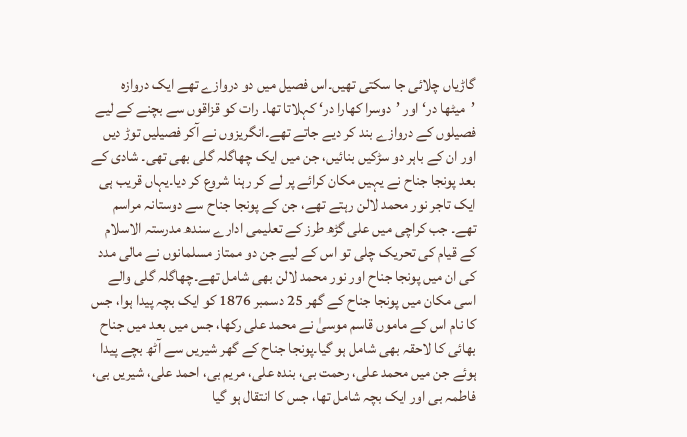گاڑیاں چلائی جا سکتی تھیں۔اس فصیل میں دو دروازے تھے ایک دروازہ ’میٹھا در‘ اور ’دوسرا کھارا در‘ کہلاتا تھا۔ رات کو قزاقوں سے بچنے کے لیے فصیلوں کے دروازے بند کر دیے جاتے تھے۔انگریزوں نے آکر فصیلیں توڑ دیں اور ان کے باہر دو سڑکیں بنائیں، جن میں ایک چھاگلہ گلی بھی تھی۔ شادی کے بعد پونجا جناح نے یہیں مکان کرائے پر لے کر رہنا شروع کر دیا۔یہاں قریب ہی ایک تاجر نور محمد لالن رہتے تھے، جن کے پونجا جناح سے دوستانہ مراسم تھے۔ جب کراچی میں علی گڑھ طرز کے تعلیمی ادارے سندھ مدرستہ الاسلام کے قیام کی تحریک چلی تو اس کے لیے جن دو ممتاز مسلمانوں نے مالی مدد کی ان میں پونجا جناح اور نور محمد لالن بھی شامل تھے۔چھاگلہ گلی والے اسی مکان میں پونجا جناح کے گھر 25 دسمبر 1876 کو ایک بچہ پیدا ہوا، جس کا نام اس کے ماموں قاسم موسیٰ نے محمد علی رکھا، جس میں بعد میں جناح بھائی کا لاحقہ بھی شامل ہو گیا۔پونجا جناح کے گھر شیریں سے آٹھ بچے پیدا ہوئے جن میں محمد علی، رحمت بی، بندہ علی، مریم بی، احمد علی، شیریں بی، فاطمہ بی اور ایک بچہ شامل تھا، جس کا انتقال ہو گیا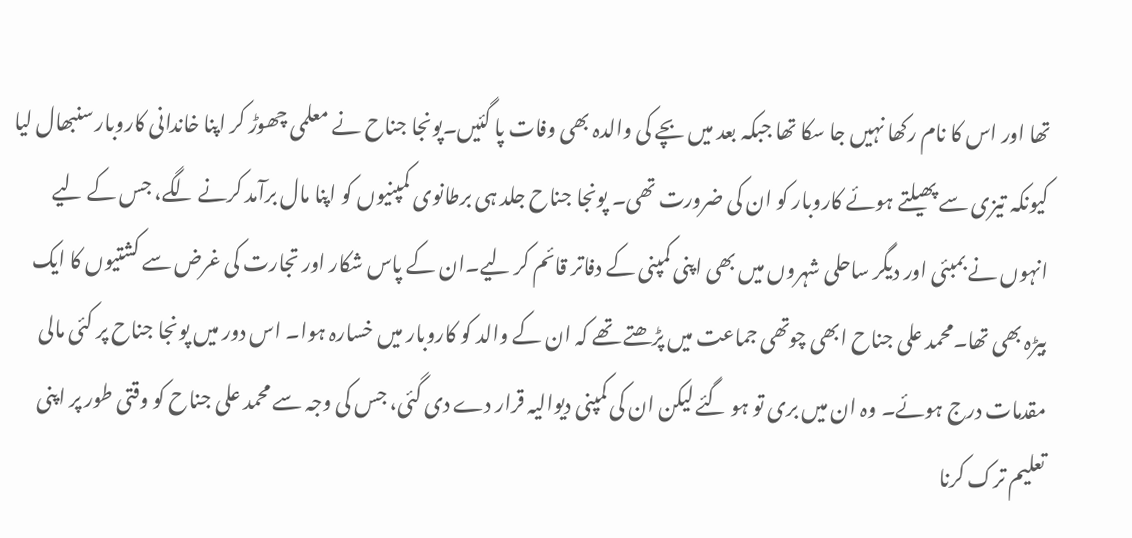تھا اور اس کا نام رکھا نہیں جا سکا تھا جبکہ بعد میں بچے کی والدہ بھی وفات پا گئیں۔پونجا جناح نے معلمی چھوڑ کر اپنا خاندانی کاروبار سنبھال لیا کیونکہ تیزی سے پھیلتے ہوئے کاروبار کو ان کی ضرورت تھی۔ پونجا جناح جلد ہی برطانوی کمپنیوں کو اپنا مال برآمد کرنے لگے، جس کے لیے انہوں نے بمبئی اور دیگر ساحلی شہروں میں بھی اپنی کمپنی کے دفاتر قائم کر لیے۔ان کے پاس شکار اور تجارت کی غرض سے کشتیوں کا ایک بیڑہ بھی تھا۔محمد علی جناح ابھی چوتھی جماعت میں پڑھتے تھے کہ ان کے والد کو کاروبار میں خسارہ ہوا۔ اس دور میں پونجا جناح پر کئی مالی مقدمات درج ہوئے۔ وہ ان میں بری تو ہو گئے لیکن ان کی کمپنی دیوالیہ قرار دے دی گئی، جس کی وجہ سے محمد علی جناح کو وقتی طور پر اپنی تعلیم ترک کرنا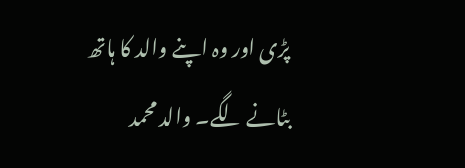پڑی اور وہ اپنے والد کا ہاتھ بٹانے لگے۔ والد محمد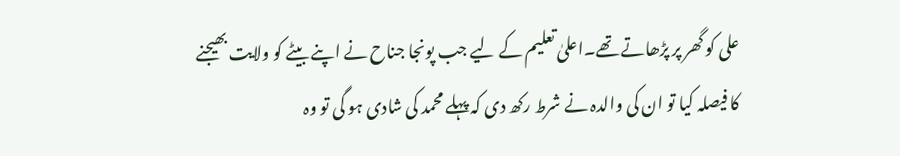علی کو گھر پر پڑھاتے تھے۔اعلیٰ تعلیم کے لیے جب پونجا جناح نے اپنے بیٹے کو ولایت بھیجنے کا فیصلہ کیا تو ان کی والدہ نے شرط رکھ دی کہ پہلے محمد کی شادی ہو گی تو وہ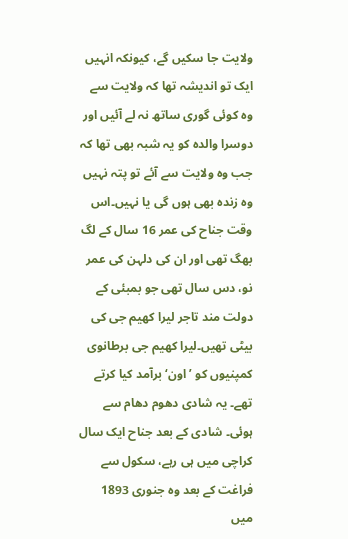ولایت جا سکیں گے، کیونکہ انہیں ایک تو اندیشہ تھا کہ ولایت سے وہ کوئی گوری ساتھ نہ لے آئیں اور دوسرا والدہ کو یہ شبہ بھی تھا کہ جب وہ ولایت سے آئے تو پتہ نہیں وہ زندہ بھی ہوں گی یا نہیں۔اس وقت جناح کی عمر 16 سال کے لگ بھگ تھی اور ان کی دلہن کی عمر نو، دس سال تھی جو بمبئی کے دولت مند تاجر لیرا کھیم جی کی بیٹی تھیں۔لیرا کھیم جی برطانوی کمپنیوں کو ’اون‘ برآمد کیا کرتے تھے۔ یہ شادی دھوم دھام سے ہوئی۔ شادی کے بعد جناح ایک سال کراچی میں ہی رہے، سکول سے فراغت کے بعد وہ جنوری 1893 میں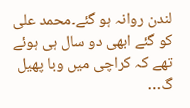لندن روانہ ہو گئے۔محمد علی کو گئے ابھی دو سال ہی ہوئے تھے کہ کراچی میں وبا پھیل گ…